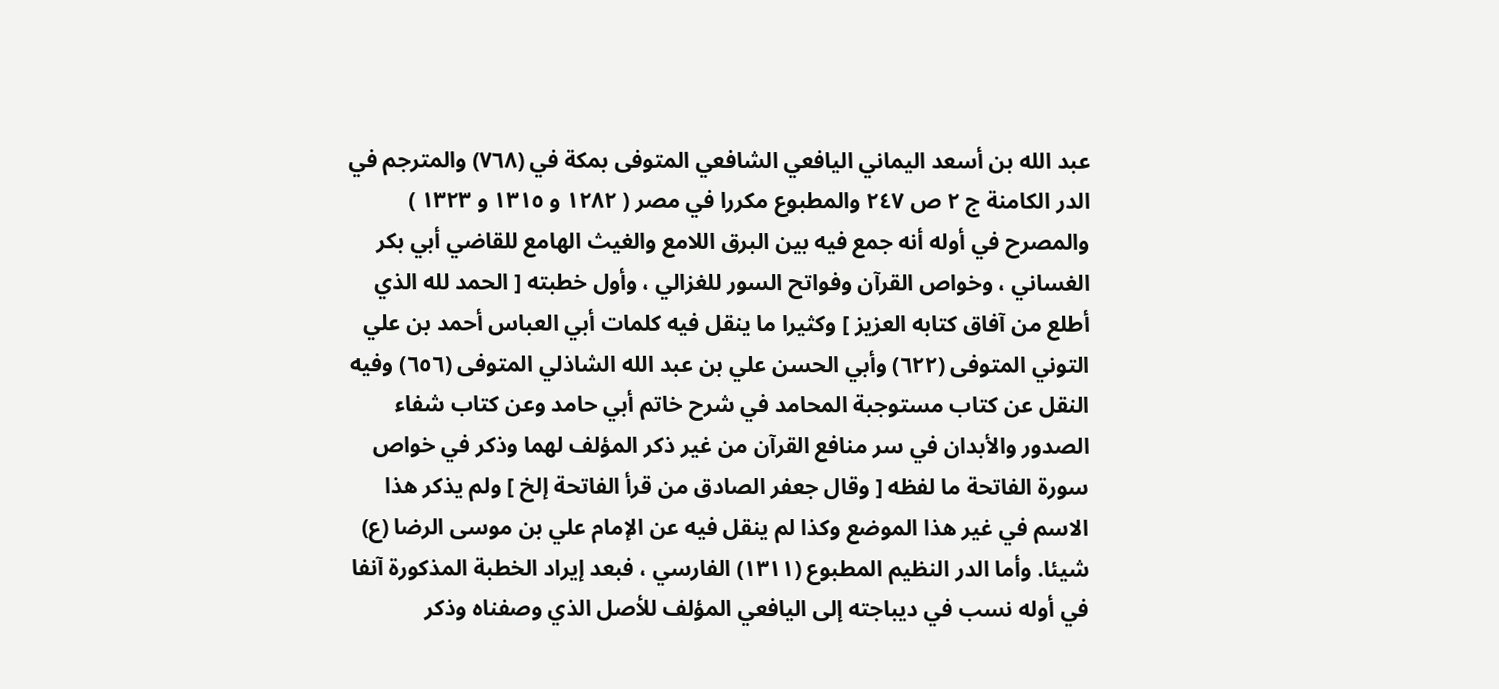عبد الله بن أسعد اليماني اليافعي الشافعي المتوفى بمكة في (٧٦٨) والمترجم في الدر الكامنة ج ٢ ص ٢٤٧ والمطبوع مكررا في مصر ( ١٢٨٢ و ١٣١٥ و ١٣٢٣ ) والمصرح في أوله أنه جمع فيه بين البرق اللامع والغيث الهامع للقاضي أبي بكر الغساني ، وخواص القرآن وفواتح السور للغزالي ، وأول خطبته [ الحمد لله الذي أطلع من آفاق كتابه العزيز ] وكثيرا ما ينقل فيه كلمات أبي العباس أحمد بن علي التوني المتوفى (٦٢٢) وأبي الحسن علي بن عبد الله الشاذلي المتوفى (٦٥٦) وفيه النقل عن كتاب مستوجبة المحامد في شرح خاتم أبي حامد وعن كتاب شفاء الصدور والأبدان في سر منافع القرآن من غير ذكر المؤلف لهما وذكر في خواص سورة الفاتحة ما لفظه [ وقال جعفر الصادق من قرأ الفاتحة إلخ ] ولم يذكر هذا الاسم في غير هذا الموضع وكذا لم ينقل فيه عن الإمام علي بن موسى الرضا (ع) شيئا. وأما الدر النظيم المطبوع (١٣١١) الفارسي ، فبعد إيراد الخطبة المذكورة آنفا في أوله نسب في ديباجته إلى اليافعي المؤلف للأصل الذي وصفناه وذكر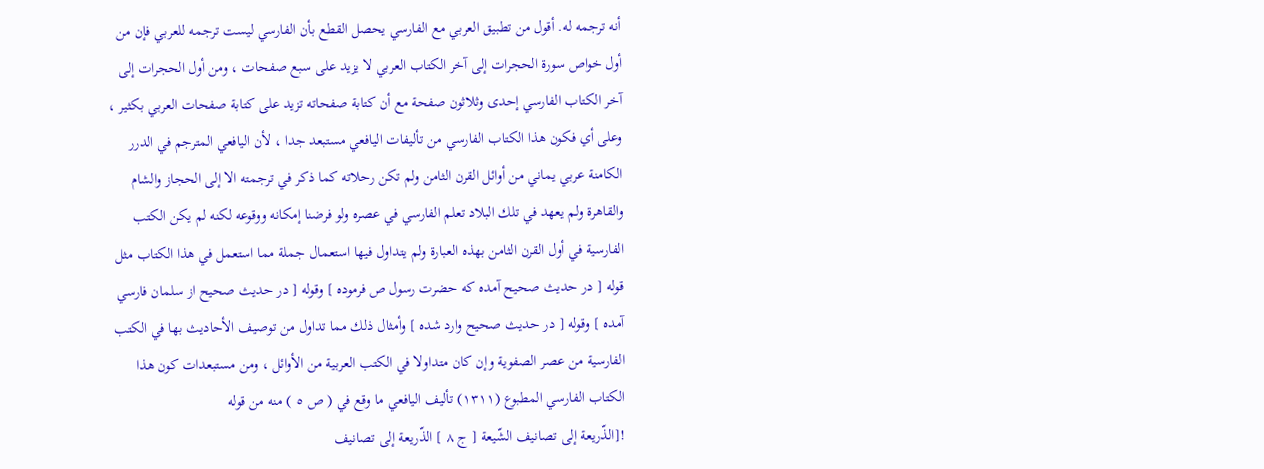أنه ترجمه له. أقول من تطبيق العربي مع الفارسي يحصل القطع بأن الفارسي ليست ترجمه للعربي فإن من أول خواص سورة الحجرات إلى آخر الكتاب العربي لا يزيد على سبع صفحات ، ومن أول الحجرات إلى آخر الكتاب الفارسي إحدى وثلاثون صفحة مع أن كتابة صفحاته تزيد على كتابة صفحات العربي بكثير ، وعلى أي فكون هذا الكتاب الفارسي من تأليفات اليافعي مستبعد جدا ، لأن اليافعي المترجم في الدرر الكامنة عربي يماني من أوائل القرن الثامن ولم تكن رحلاته كما ذكر في ترجمته الا إلى الحجاز والشام والقاهرة ولم يعهد في تلك البلاد تعلم الفارسي في عصره ولو فرضنا إمكانه ووقوعه لكنه لم يكن الكتب الفارسية في أول القرن الثامن بهذه العبارة ولم يتداول فيها استعمال جملة مما استعمل في هذا الكتاب مثل قوله [ در حديث صحيح آمده كه حضرت رسول ص فرموده ] وقوله [ در حديث صحيح از سلمان فارسي آمده ] وقوله [ در حديث صحيح وارد شده ] وأمثال ذلك مما تداول من توصيف الأحاديث بها في الكتب الفارسية من عصر الصفوية وإن كان متداولا في الكتب العربية من الأوائل ، ومن مستبعدات كون هذا الكتاب الفارسي المطبوع (١٣١١) تأليف اليافعي ما وقع في ( ص ٥ ) منه من قوله
![الذّريعة إلى تصانيف الشّيعة [ ج ٨ ] الذّريعة إلى تصانيف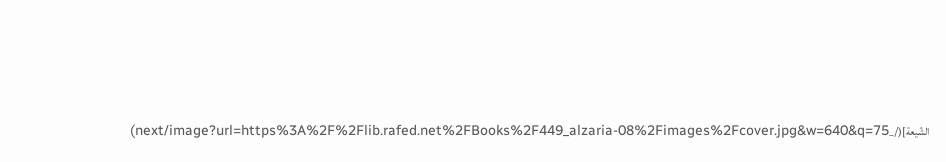الشّيعة](/_next/image?url=https%3A%2F%2Flib.rafed.net%2FBooks%2F449_alzaria-08%2Fimages%2Fcover.jpg&w=640&q=75)